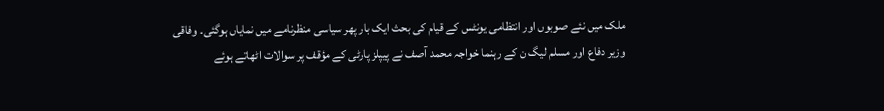ملک میں نئے صوبوں اور انتظامی یونٹس کے قیام کی بحث ایک بار پھر سیاسی منظرنامے میں نمایاں ہوگئی۔ وفاقی وزیر دفاع اور مسلم لیگ ن کے رہنما خواجہ محمد آصف نے پیپلز پارٹی کے مؤقف پر سوالات اٹھاتے ہوئے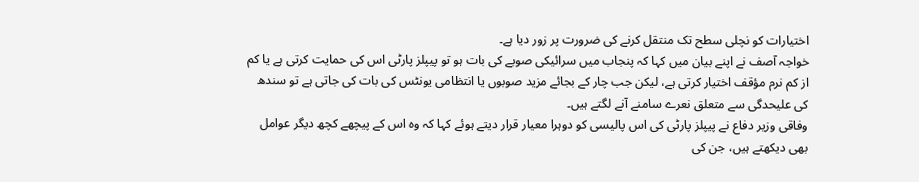اختیارات کو نچلی سطح تک منتقل کرنے کی ضرورت پر زور دیا ہے۔
خواجہ آصف نے اپنے بیان میں کہا کہ پنجاب میں سرائیکی صوبے کی بات ہو تو پیپلز پارٹی اس کی حمایت کرتی ہے یا کم از کم نرم مؤقف اختیار کرتی ہے، لیکن جب چار کے بجائے مزید صوبوں یا انتظامی یونٹس کی بات کی جاتی ہے تو سندھ کی علیحدگی سے متعلق نعرے سامنے آنے لگتے ہیں۔
وفاقی وزیر دفاع نے پیپلز پارٹی کی اس پالیسی کو دوہرا معیار قرار دیتے ہوئے کہا کہ وہ اس کے پیچھے کچھ دیگر عوامل بھی دیکھتے ہیں، جن کی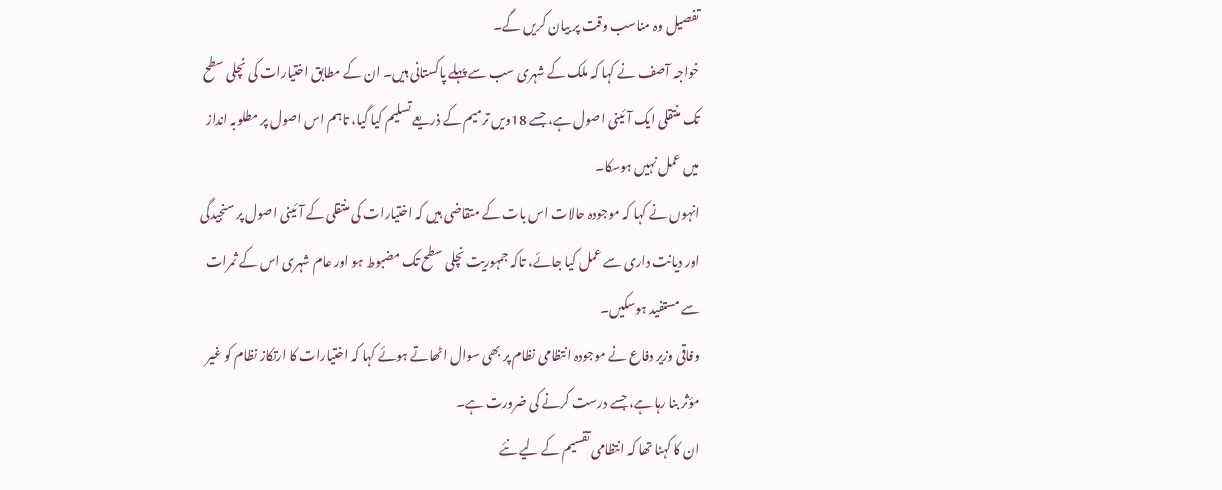تفصیل وہ مناسب وقت پر بیان کریں گے۔
خواجہ آصف نے کہا کہ ملک کے شہری سب سے پہلے پاکستانی ہیں۔ ان کے مطابق اختیارات کی نچلی سطح تک منتقلی ایک آئینی اصول ہے، جسے 18ویں ترمیم کے ذریعے تسلیم کیا گیا، تاہم اس اصول پر مطلوبہ انداز میں عمل نہیں ہوسکا۔
انہوں نے کہا کہ موجودہ حالات اس بات کے متقاضی ہیں کہ اختیارات کی منتقلی کے آئینی اصول پر سنجیدگی اور دیانت داری سے عمل کیا جائے، تاکہ جمہوریت نچلی سطح تک مضبوط ہو اور عام شہری اس کے ثمرات سے مستفید ہوسکیں۔
وفاقی وزیر دفاع نے موجودہ انتظامی نظام پر بھی سوال اٹھاتے ہوئے کہا کہ اختیارات کا ارتکاز نظام کو غیر مؤثر بنا رہا ہے، جسے درست کرنے کی ضرورت ہے۔
ان کا کہنا تھا کہ انتظامی تقسیم کے لیے نئے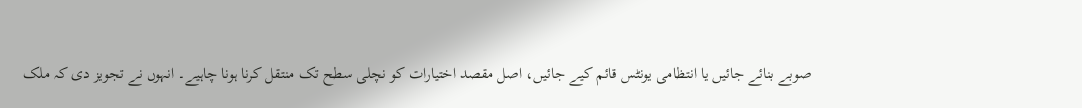صوبے بنائے جائیں یا انتظامی یونٹس قائم کیے جائیں، اصل مقصد اختیارات کو نچلی سطح تک منتقل کرنا ہونا چاہیے۔ انہوں نے تجویز دی کہ ملک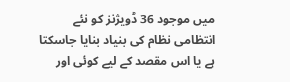میں موجود 36 ڈویژنز کو نئے انتظامی نظام کی بنیاد بنایا جاسکتا ہے یا اس مقصد کے لیے کوئی اور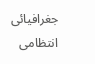جغرافیائی انتظامی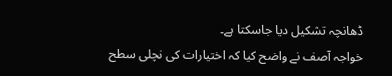ڈھانچہ تشکیل دیا جاسکتا ہے۔
خواجہ آصف نے واضح کیا کہ اختیارات کی نچلی سطح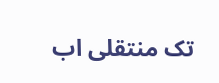تک منتقلی اب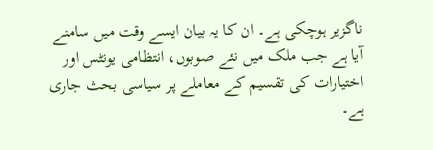ناگزیر ہوچکی ہے۔ ان کا یہ بیان ایسے وقت میں سامنے آیا ہے جب ملک میں نئے صوبوں، انتظامی یونٹس اور اختیارات کی تقسیم کے معاملے پر سیاسی بحث جاری ہے۔